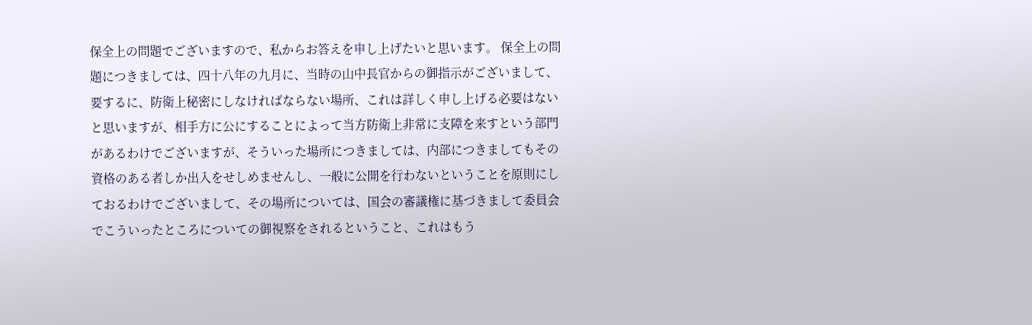保全上の問題でございますので、私からお答えを申し上げたいと思います。 保全上の問題につきましては、四十八年の九月に、当時の山中長官からの御指示がございまして、要するに、防衛上秘密にしなければならない場所、これは詳しく申し上げる必要はないと思いますが、相手方に公にすることによって当方防衛上非常に支障を来すという部門があるわけでございますが、そういった場所につきましては、内部につきましてもその資格のある者しか出入をせしめませんし、一般に公開を行わないということを原則にしておるわけでございまして、その場所については、国会の審議権に基づきまして委員会でこういったところについての御視察をされるということ、これはもう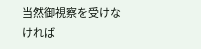当然御視察を受けなければ